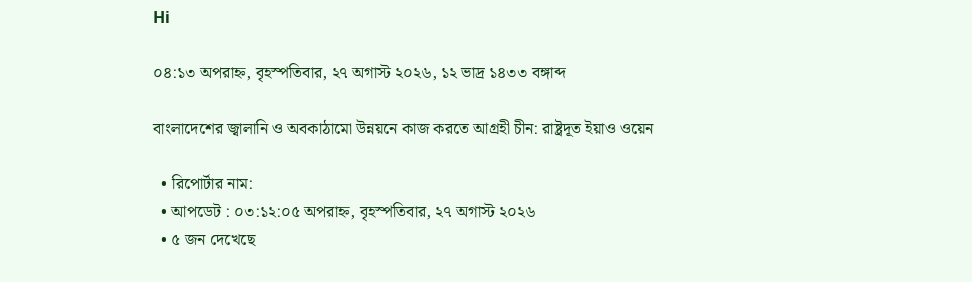Hi

০৪:১৩ অপরাহ্ন, বৃহস্পতিবার, ২৭ অগাস্ট ২০২৬, ১২ ভাদ্র ১৪৩৩ বঙ্গাব্দ

বাংলাদেশের জ্বালানি ও অবকাঠামো উন্নয়নে কাজ করতে আগ্রহী চীন: রাষ্ট্রদূত ইয়াও ওয়েন

  • রিপোর্টার নাম:
  • আপডেট : ০৩:১২:০৫ অপরাহ্ন, বৃহস্পতিবার, ২৭ অগাস্ট ২০২৬
  • ৫ জন দেখেছে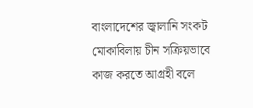বাংলাদেশের জ্বালানি সংকট মোকাবিলায় চীন সক্রিয়ভাবে কাজ করতে আগ্রহী বলে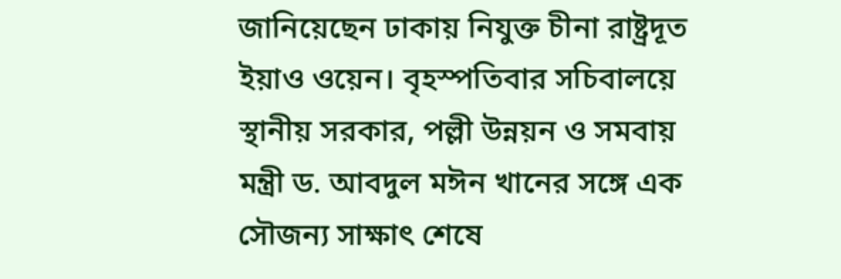জানিয়েছেন ঢাকায় নিযুক্ত চীনা রাষ্ট্রদূত ইয়াও ওয়েন। বৃহস্পতিবার সচিবালয়ে স্থানীয় সরকার, পল্লী উন্নয়ন ও সমবায় মন্ত্রী ড. আবদুল মঈন খানের সঙ্গে এক সৌজন্য সাক্ষাৎ শেষে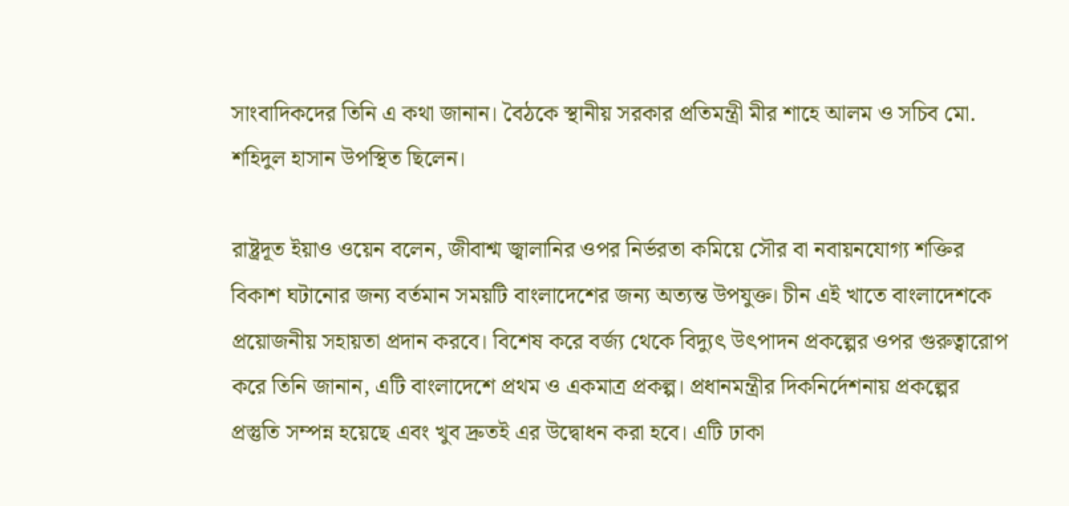সাংবাদিকদের তিনি এ কথা জানান। বৈঠকে স্থানীয় সরকার প্রতিমন্ত্রী মীর শাহে আলম ও সচিব মো. শহিদুল হাসান উপস্থিত ছিলেন।

রাষ্ট্রদূত ইয়াও ওয়েন বলেন, জীবাশ্ম জ্বালানির ওপর নির্ভরতা কমিয়ে সৌর বা নবায়নযোগ্য শক্তির বিকাশ ঘটানোর জন্য বর্তমান সময়টি বাংলাদেশের জন্য অত্যন্ত উপযুক্ত। চীন এই খাতে বাংলাদেশকে প্রয়োজনীয় সহায়তা প্রদান করবে। বিশেষ করে বর্জ্য থেকে বিদ্যুৎ উৎপাদন প্রকল্পের ওপর গুরুত্বারোপ করে তিনি জানান, এটি বাংলাদেশে প্রথম ও একমাত্র প্রকল্প। প্রধানমন্ত্রীর দিকনির্দেশনায় প্রকল্পের প্রস্তুতি সম্পন্ন হয়েছে এবং খুব দ্রুতই এর উদ্বোধন করা হবে। এটি ঢাকা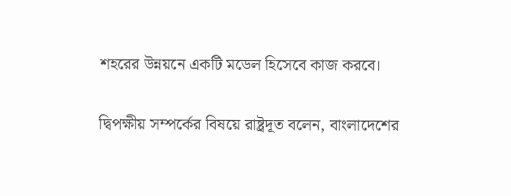শহরের উন্নয়নে একটি মডেল হিসেবে কাজ করবে।

দ্বিপক্ষীয় সম্পর্কের বিষয়ে রাষ্ট্রদূত বলেন, বাংলাদেশের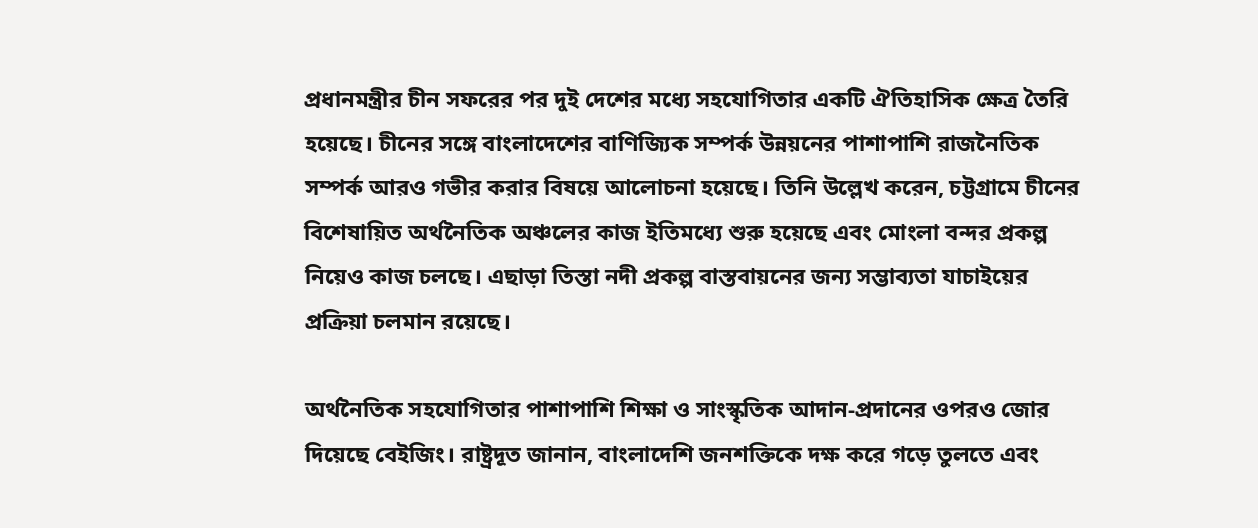প্রধানমন্ত্রীর চীন সফরের পর দুই দেশের মধ্যে সহযোগিতার একটি ঐতিহাসিক ক্ষেত্র তৈরি হয়েছে। চীনের সঙ্গে বাংলাদেশের বাণিজ্যিক সম্পর্ক উন্নয়নের পাশাপাশি রাজনৈতিক সম্পর্ক আরও গভীর করার বিষয়ে আলোচনা হয়েছে। তিনি উল্লেখ করেন, চট্টগ্রামে চীনের বিশেষায়িত অর্থনৈতিক অঞ্চলের কাজ ইতিমধ্যে শুরু হয়েছে এবং মোংলা বন্দর প্রকল্প নিয়েও কাজ চলছে। এছাড়া তিস্তা নদী প্রকল্প বাস্তবায়নের জন্য সম্ভাব্যতা যাচাইয়ের প্রক্রিয়া চলমান রয়েছে।

অর্থনৈতিক সহযোগিতার পাশাপাশি শিক্ষা ও সাংস্কৃতিক আদান-প্রদানের ওপরও জোর দিয়েছে বেইজিং। রাষ্ট্রদূত জানান, বাংলাদেশি জনশক্তিকে দক্ষ করে গড়ে তুলতে এবং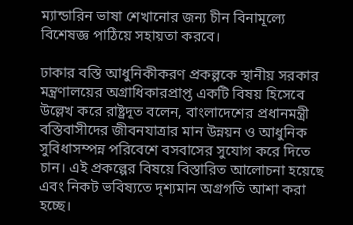ম্যান্ডারিন ভাষা শেখানোর জন্য চীন বিনামূল্যে বিশেষজ্ঞ পাঠিয়ে সহায়তা করবে।

ঢাকার বস্তি আধুনিকীকরণ প্রকল্পকে স্থানীয় সরকার মন্ত্রণালয়ের অগ্রাধিকারপ্রাপ্ত একটি বিষয় হিসেবে উল্লেখ করে রাষ্ট্রদূত বলেন, বাংলাদেশের প্রধানমন্ত্রী বস্তিবাসীদের জীবনযাত্রার মান উন্নয়ন ও আধুনিক সুবিধাসম্পন্ন পরিবেশে বসবাসের সুযোগ করে দিতে চান। এই প্রকল্পের বিষয়ে বিস্তারিত আলোচনা হয়েছে এবং নিকট ভবিষ্যতে দৃশ্যমান অগ্রগতি আশা করা হচ্ছে।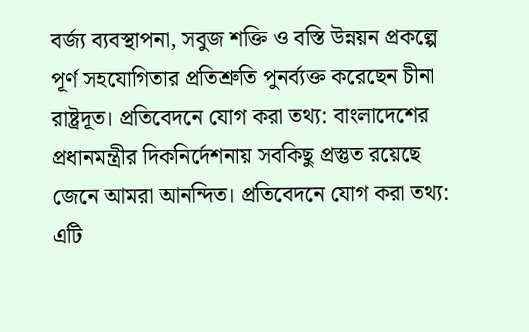বর্জ্য ব্যবস্থাপনা, সবুজ শক্তি ও বস্তি উন্নয়ন প্রকল্পে পূর্ণ সহযোগিতার প্রতিশ্রুতি পুনর্ব্যক্ত করেছেন চীনা রাষ্ট্রদূত। প্রতিবেদনে যোগ করা তথ্য: বাংলাদেশের প্রধানমন্ত্রীর দিকনির্দেশনায় সবকিছু প্রস্তুত রয়েছে জেনে আমরা আনন্দিত। প্রতিবেদনে যোগ করা তথ্য: এটি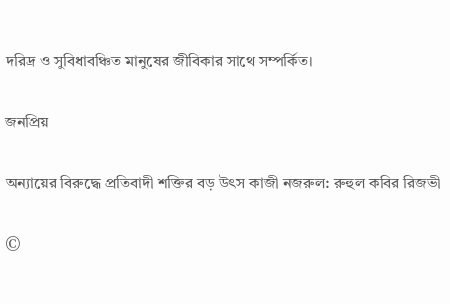দরিদ্র ও সুবিধাবঞ্চিত মানুষের জীবিকার সাথে সম্পর্কিত।

জনপ্রিয়

অন্যায়ের বিরুদ্ধে প্রতিবাদী শক্তির বড় উৎস কাজী নজরুল: রুহুল কবির রিজভী

©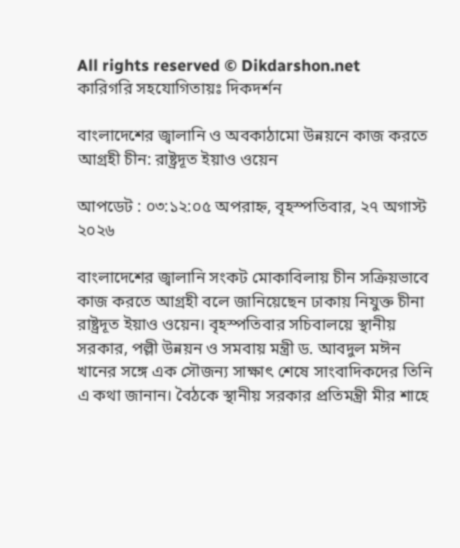All rights reserved © Dikdarshon.net
কারিগরি সহযোগিতায়ঃ দিকদর্শন

বাংলাদেশের জ্বালানি ও অবকাঠামো উন্নয়নে কাজ করতে আগ্রহী চীন: রাষ্ট্রদূত ইয়াও ওয়েন

আপডেট : ০৩:১২:০৫ অপরাহ্ন, বৃহস্পতিবার, ২৭ অগাস্ট ২০২৬

বাংলাদেশের জ্বালানি সংকট মোকাবিলায় চীন সক্রিয়ভাবে কাজ করতে আগ্রহী বলে জানিয়েছেন ঢাকায় নিযুক্ত চীনা রাষ্ট্রদূত ইয়াও ওয়েন। বৃহস্পতিবার সচিবালয়ে স্থানীয় সরকার, পল্লী উন্নয়ন ও সমবায় মন্ত্রী ড. আবদুল মঈন খানের সঙ্গে এক সৌজন্য সাক্ষাৎ শেষে সাংবাদিকদের তিনি এ কথা জানান। বৈঠকে স্থানীয় সরকার প্রতিমন্ত্রী মীর শাহে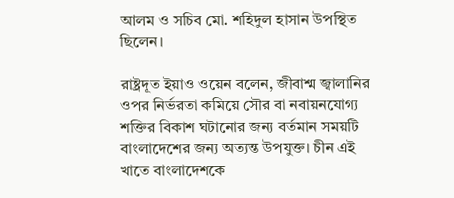আলম ও সচিব মো. শহিদুল হাসান উপস্থিত ছিলেন।

রাষ্ট্রদূত ইয়াও ওয়েন বলেন, জীবাশ্ম জ্বালানির ওপর নির্ভরতা কমিয়ে সৌর বা নবায়নযোগ্য শক্তির বিকাশ ঘটানোর জন্য বর্তমান সময়টি বাংলাদেশের জন্য অত্যন্ত উপযুক্ত। চীন এই খাতে বাংলাদেশকে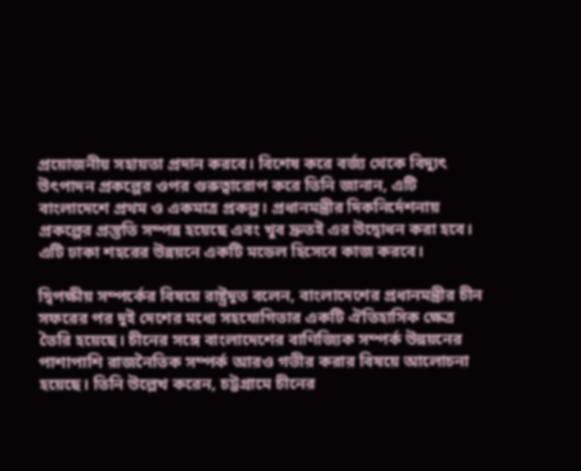প্রয়োজনীয় সহায়তা প্রদান করবে। বিশেষ করে বর্জ্য থেকে বিদ্যুৎ উৎপাদন প্রকল্পের ওপর গুরুত্বারোপ করে তিনি জানান, এটি বাংলাদেশে প্রথম ও একমাত্র প্রকল্প। প্রধানমন্ত্রীর দিকনির্দেশনায় প্রকল্পের প্রস্তুতি সম্পন্ন হয়েছে এবং খুব দ্রুতই এর উদ্বোধন করা হবে। এটি ঢাকা শহরের উন্নয়নে একটি মডেল হিসেবে কাজ করবে।

দ্বিপক্ষীয় সম্পর্কের বিষয়ে রাষ্ট্রদূত বলেন, বাংলাদেশের প্রধানমন্ত্রীর চীন সফরের পর দুই দেশের মধ্যে সহযোগিতার একটি ঐতিহাসিক ক্ষেত্র তৈরি হয়েছে। চীনের সঙ্গে বাংলাদেশের বাণিজ্যিক সম্পর্ক উন্নয়নের পাশাপাশি রাজনৈতিক সম্পর্ক আরও গভীর করার বিষয়ে আলোচনা হয়েছে। তিনি উল্লেখ করেন, চট্টগ্রামে চীনের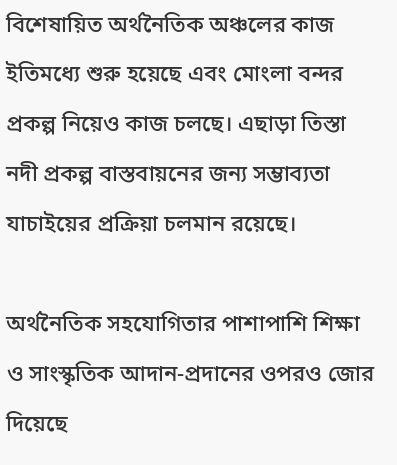বিশেষায়িত অর্থনৈতিক অঞ্চলের কাজ ইতিমধ্যে শুরু হয়েছে এবং মোংলা বন্দর প্রকল্প নিয়েও কাজ চলছে। এছাড়া তিস্তা নদী প্রকল্প বাস্তবায়নের জন্য সম্ভাব্যতা যাচাইয়ের প্রক্রিয়া চলমান রয়েছে।

অর্থনৈতিক সহযোগিতার পাশাপাশি শিক্ষা ও সাংস্কৃতিক আদান-প্রদানের ওপরও জোর দিয়েছে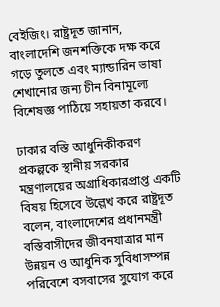বেইজিং। রাষ্ট্রদূত জানান, বাংলাদেশি জনশক্তিকে দক্ষ করে গড়ে তুলতে এবং ম্যান্ডারিন ভাষা শেখানোর জন্য চীন বিনামূল্যে বিশেষজ্ঞ পাঠিয়ে সহায়তা করবে।

ঢাকার বস্তি আধুনিকীকরণ প্রকল্পকে স্থানীয় সরকার মন্ত্রণালয়ের অগ্রাধিকারপ্রাপ্ত একটি বিষয় হিসেবে উল্লেখ করে রাষ্ট্রদূত বলেন, বাংলাদেশের প্রধানমন্ত্রী বস্তিবাসীদের জীবনযাত্রার মান উন্নয়ন ও আধুনিক সুবিধাসম্পন্ন পরিবেশে বসবাসের সুযোগ করে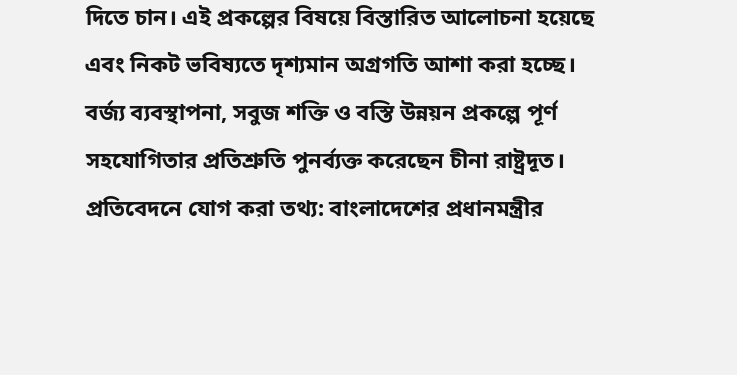দিতে চান। এই প্রকল্পের বিষয়ে বিস্তারিত আলোচনা হয়েছে এবং নিকট ভবিষ্যতে দৃশ্যমান অগ্রগতি আশা করা হচ্ছে। বর্জ্য ব্যবস্থাপনা, সবুজ শক্তি ও বস্তি উন্নয়ন প্রকল্পে পূর্ণ সহযোগিতার প্রতিশ্রুতি পুনর্ব্যক্ত করেছেন চীনা রাষ্ট্রদূত। প্রতিবেদনে যোগ করা তথ্য: বাংলাদেশের প্রধানমন্ত্রীর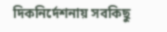দিকনির্দেশনায় সবকিছু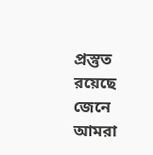প্রস্তুত রয়েছে জেনে আমরা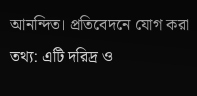আনন্দিত। প্রতিবেদনে যোগ করা তথ্য: এটি দরিদ্র ও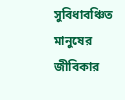সুবিধাবঞ্চিত মানুষের জীবিকার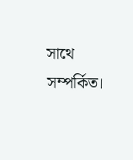সাথে সম্পর্কিত।